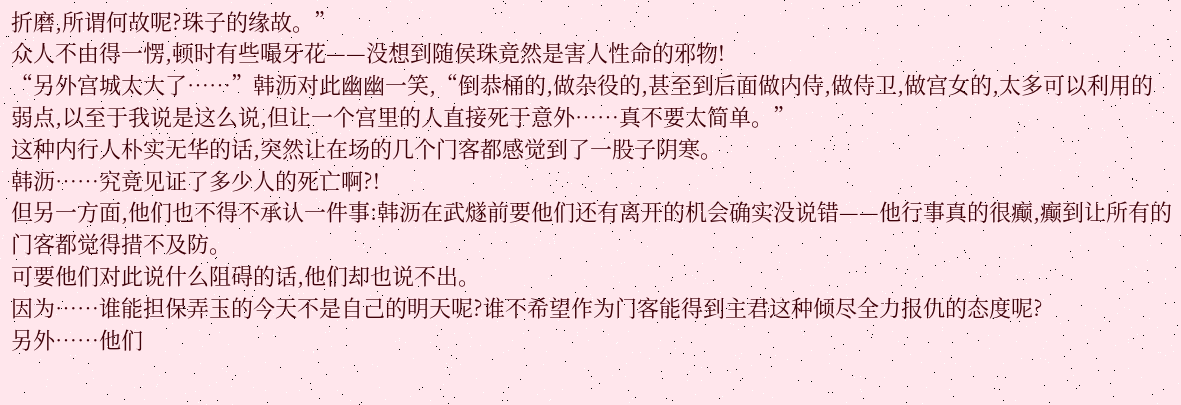折磨,所谓何故呢?珠子的缘故。”
众人不由得一愣,顿时有些嘬牙花——没想到随侯珠竟然是害人性命的邪物!
“另外宫城太大了……”韩沥对此幽幽一笑,“倒恭桶的,做杂役的,甚至到后面做内侍,做侍卫,做宫女的,太多可以利用的弱点,以至于我说是这么说,但让一个宫里的人直接死于意外……真不要太简单。”
这种内行人朴实无华的话,突然让在场的几个门客都感觉到了一股子阴寒。
韩沥……究竟见证了多少人的死亡啊?!
但另一方面,他们也不得不承认一件事:韩沥在武燧前要他们还有离开的机会确实没说错——他行事真的很癫,癫到让所有的门客都觉得措不及防。
可要他们对此说什么阻碍的话,他们却也说不出。
因为……谁能担保弄玉的今天不是自己的明天呢?谁不希望作为门客能得到主君这种倾尽全力报仇的态度呢?
另外……他们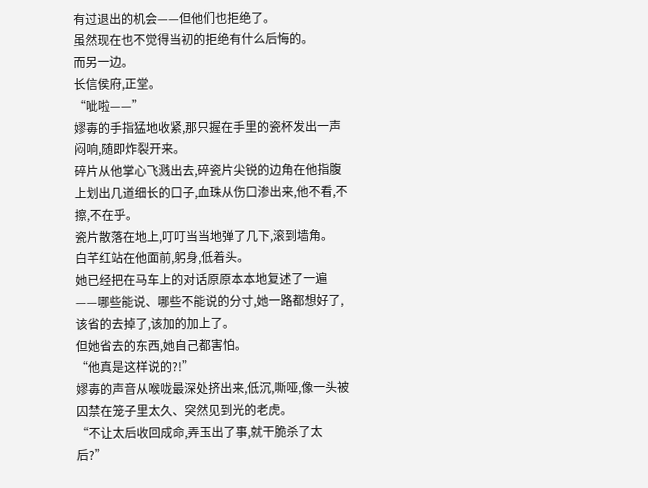有过退出的机会——但他们也拒绝了。
虽然现在也不觉得当初的拒绝有什么后悔的。
而另一边。
长信侯府,正堂。
“呲啦——”
嫪毐的手指猛地收紧,那只握在手里的瓷杯发出一声闷响,随即炸裂开来。
碎片从他掌心飞溅出去,碎瓷片尖锐的边角在他指腹上划出几道细长的口子,血珠从伤口渗出来,他不看,不擦,不在乎。
瓷片散落在地上,叮叮当当地弹了几下,滚到墙角。
白芊红站在他面前,躬身,低着头。
她已经把在马车上的对话原原本本地复述了一遍——哪些能说、哪些不能说的分寸,她一路都想好了,该省的去掉了,该加的加上了。
但她省去的东西,她自己都害怕。
“他真是这样说的?!”
嫪毐的声音从喉咙最深处挤出来,低沉,嘶哑,像一头被囚禁在笼子里太久、突然见到光的老虎。
“不让太后收回成命,弄玉出了事,就干脆杀了太后?”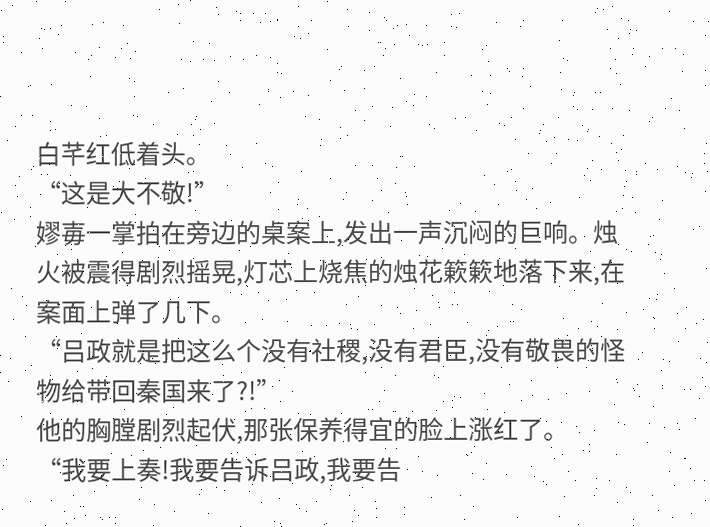白芊红低着头。
“这是大不敬!”
嫪毐一掌拍在旁边的桌案上,发出一声沉闷的巨响。烛火被震得剧烈摇晃,灯芯上烧焦的烛花簌簌地落下来,在案面上弹了几下。
“吕政就是把这么个没有社稷,没有君臣,没有敬畏的怪物给带回秦国来了?!”
他的胸膛剧烈起伏,那张保养得宜的脸上涨红了。
“我要上奏!我要告诉吕政,我要告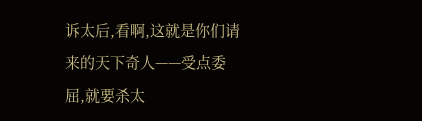诉太后,看啊,这就是你们请来的天下奇人——受点委屈,就要杀太